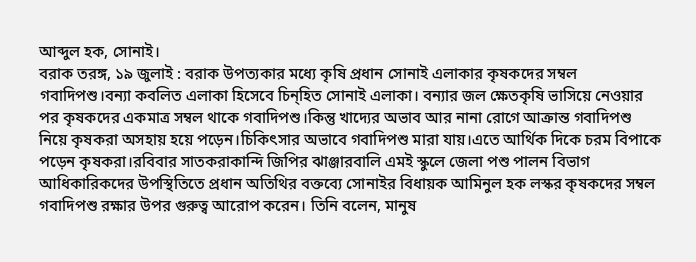আব্দুল হক, সোনাই।
বরাক তরঙ্গ, ১৯ জুলাই : বরাক উপত্যকার মধ্যে কৃষি প্রধান সোনাই এলাকার কৃষকদের সম্বল গবাদিপশু।বন্যা কবলিত এলাকা হিসেবে চিন্হিত সোনাই এলাকা। বন্যার জল ক্ষেতকৃষি ভাসিয়ে নেওয়ার পর কৃষকদের একমাত্র সম্বল থাকে গবাদিপশু।কিন্তু খাদ্যের অভাব আর নানা রোগে আক্রান্ত গবাদিপশু নিয়ে কৃষকরা অসহায় হয়ে পড়েন।চিকিৎসার অভাবে গবাদিপশু মারা যায়।এতে আর্থিক দিকে চরম বিপাকে পড়েন কৃষকরা।রবিবার সাতকরাকান্দি জিপির ঝাঞ্জারবালি এমই স্কুলে জেলা পশু পালন বিভাগ আধিকারিকদের উপস্থিতিতে প্রধান অতিথির বক্তব্যে সোনাইর বিধায়ক আমিনুল হক লস্কর কৃষকদের সম্বল গবাদিপশু রক্ষার উপর গুরুত্ব আরোপ করেন। তিনি বলেন, মানুষ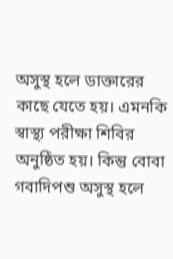অসুস্থ হলে ডাক্তারের কাছে যেতে হয়। এমনকি স্বাস্থ্য পরীক্ষা শিবির অনুষ্ঠিত হয়। কিন্তু বোবা গবাদিপশু অসুস্থ হলে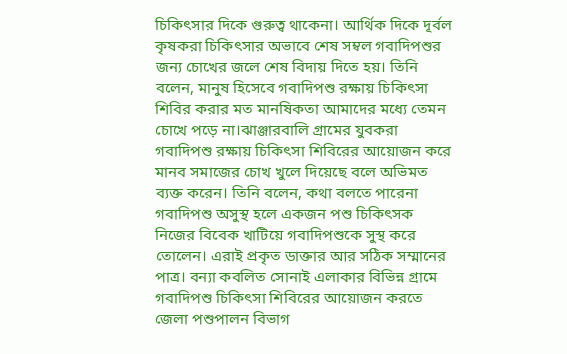চিকিৎসার দিকে গুরুত্ব থাকেনা। আর্থিক দিকে দূর্বল কৃষকরা চিকিৎসার অভাবে শেষ সম্বল গবাদিপশুর জন্য চোখের জলে শেষ বিদায় দিতে হয়। তিনি বলেন, মানুষ হিসেবে গবাদিপশু রক্ষায় চিকিৎসা শিবির করার মত মানষিকতা আমাদের মধ্যে তেমন চোখে পড়ে না।ঝাঞ্জারবালি গ্রামের যুবকরা গবাদিপশু রক্ষায় চিকিৎসা শিবিরের আয়োজন করে মানব সমাজের চোখ খুলে দিয়েছে বলে অভিমত ব্যক্ত করেন। তিনি বলেন, কথা বলতে পারেনা গবাদিপশু অসুস্থ হলে একজন পশু চিকিৎসক নিজের বিবেক খাটিয়ে গবাদিপশুকে সুস্থ করে তোলেন। এরাই প্রকৃত ডাক্তার আর সঠিক সম্মানের পাত্র। বন্যা কবলিত সোনাই এলাকার বিভিন্ন গ্রামে গবাদিপশু চিকিৎসা শিবিরের আয়োজন করতে জেলা পশুপালন বিভাগ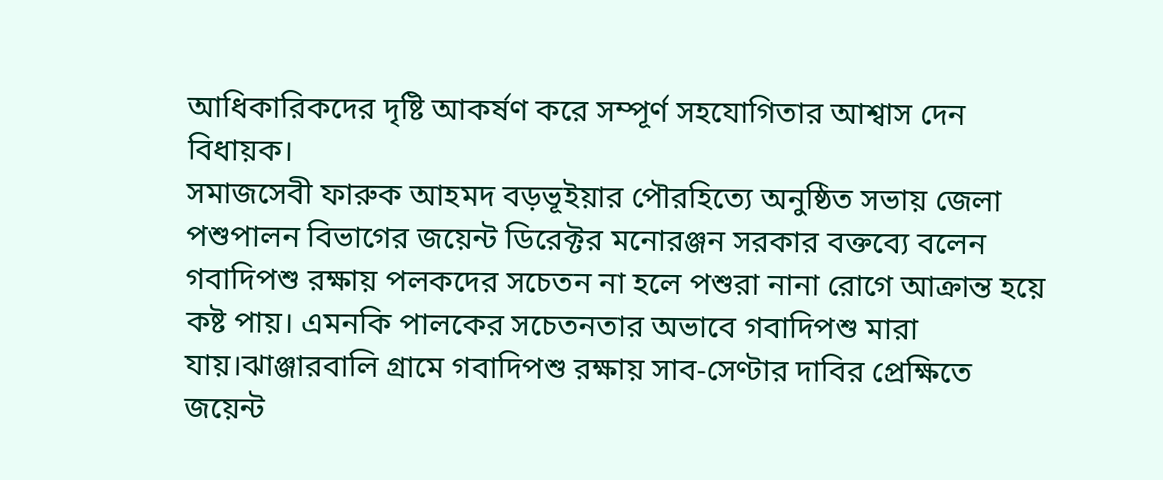আধিকারিকদের দৃষ্টি আকর্ষণ করে সম্পূর্ণ সহযোগিতার আশ্বাস দেন বিধায়ক।
সমাজসেবী ফারুক আহমদ বড়ভূইয়ার পৌরহিত্যে অনুষ্ঠিত সভায় জেলা পশুপালন বিভাগের জয়েন্ট ডিরেক্টর মনোরঞ্জন সরকার বক্তব্যে বলেন গবাদিপশু রক্ষায় পলকদের সচেতন না হলে পশুরা নানা রোগে আক্রান্ত হয়ে কষ্ট পায়। এমনকি পালকের সচেতনতার অভাবে গবাদিপশু মারা যায়।ঝাঞ্জারবালি গ্রামে গবাদিপশু রক্ষায় সাব-সেণ্টার দাবির প্রেক্ষিতে জয়েন্ট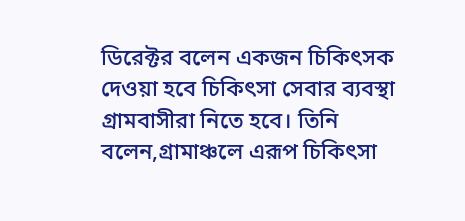ডিরেক্টর বলেন একজন চিকিৎসক দেওয়া হবে চিকিৎসা সেবার ব্যবস্থা গ্রামবাসীরা নিতে হবে। তিনি বলেন,গ্রামাঞ্চলে এরূপ চিকিৎসা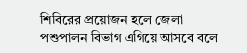শিবিরের প্রয়োজন হলে জেলা পশুপালন বিভাগ এগিয়ে আসবে বলে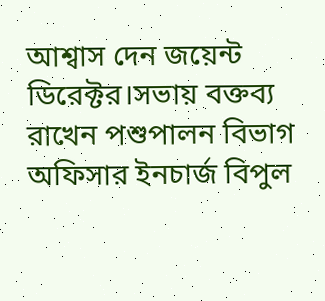আশ্বাস দেন জয়েন্ট ডিরেক্টর।সভায় বক্তব্য রাখেন পশুপালন বিভাগ অফিসার ইনচার্জ বিপুল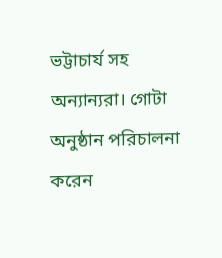ভট্টাচার্য সহ অন্যান্যরা। গোটা অনুষ্ঠান পরিচালনা করেন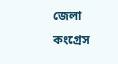জেলা কংগ্রেস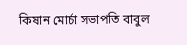কিষান মোর্চা সভাপতি বাবুল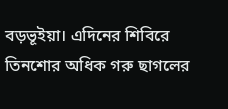বড়ভূইয়া। এদিনের শিবিরে তিনশোর অধিক গরু ছাগলের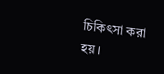চিকিৎসা করা হয়।